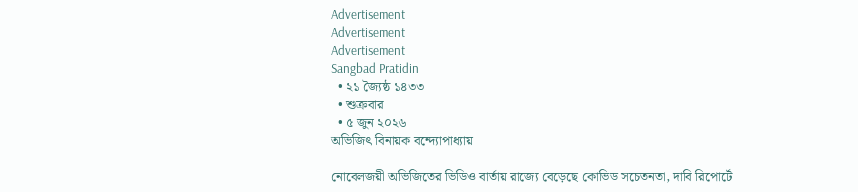Advertisement
Advertisement
Advertisement
Sangbad Pratidin
  • ২১ জ্যৈষ্ঠ ১৪৩৩
  • শুক্রবার
  • ৫ জুন ২০২৬
অভিজিৎ বিনায়ক বন্দ্যোপাধ্যায়

নোবেলজয়ী অভিজিতের ভিডিও বার্তায় রাজ্যে বেড়েছে কোভিড সচেতনতা, দাবি রিপোর্টে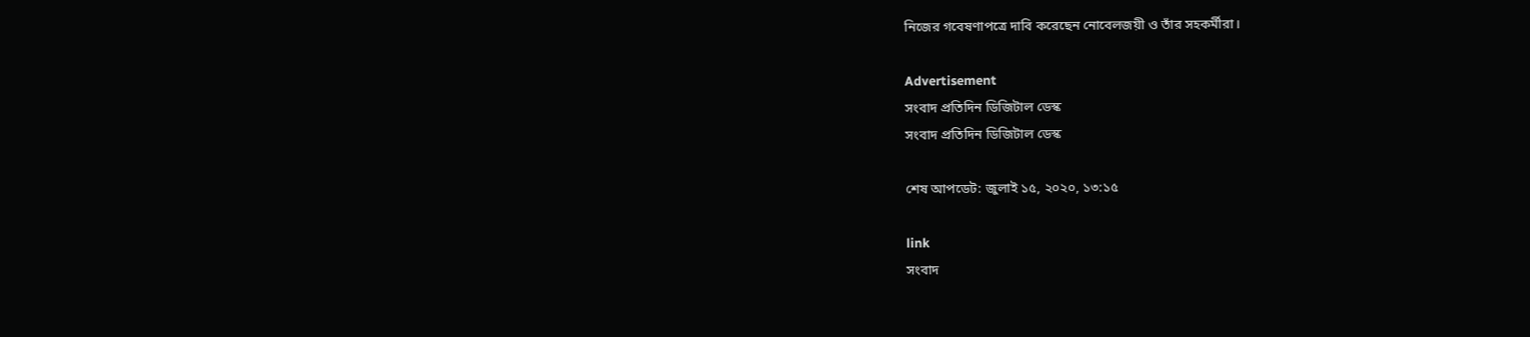নিজের গবেষণাপত্রে দাবি করেছেন নোবেলজয়ী ও তাঁর সহকর্মীরা।

Advertisement
সংবাদ প্রতিদিন ডিজিটাল ডেস্ক
সংবাদ প্রতিদিন ডিজিটাল ডেস্ক

শেষ আপডেট: জুলাই ১৫, ২০২০, ১৩:১৫

link
সংবাদ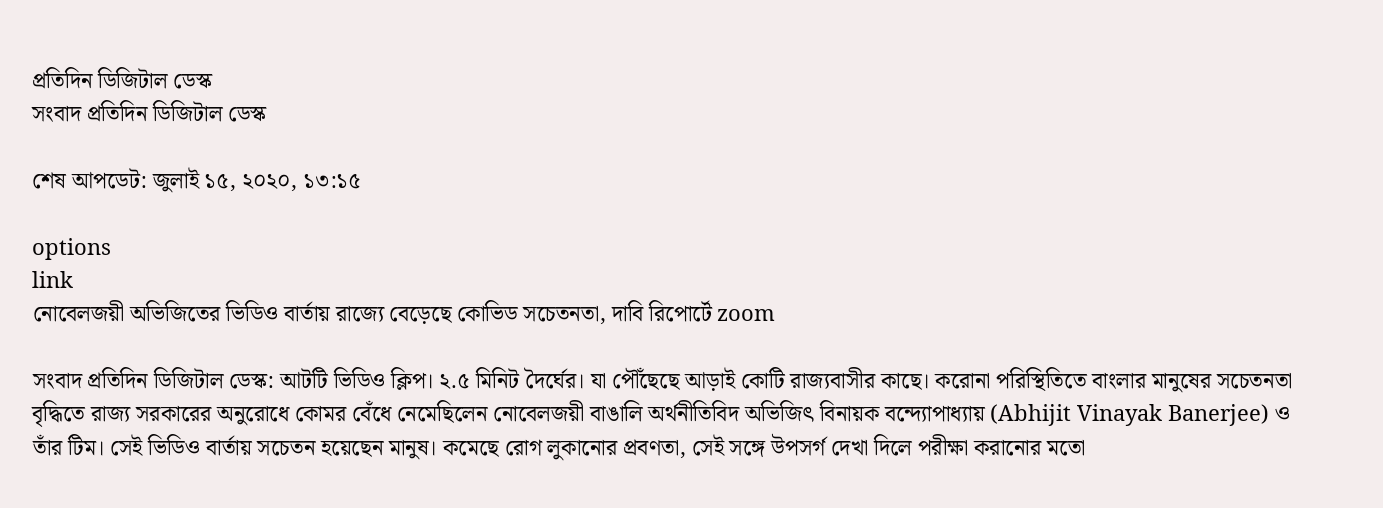প্রতিদিন ডিজিটাল ডেস্ক
সংবাদ প্রতিদিন ডিজিটাল ডেস্ক

শেষ আপডেট: জুলাই ১৫, ২০২০, ১৩:১৫

options
link
নোবেলজয়ী অভিজিতের ভিডিও বার্তায় রাজ্যে বেড়েছে কোভিড সচেতনতা, দাবি রিপোর্টে zoom

সংবাদ প্রতিদিন ডিজিটাল ডেস্ক: আটটি ভিডিও ক্লিপ। ২.৫ মিনিট দৈর্ঘের। যা পৌঁছেছে আড়াই কোটি রাজ্যবাসীর কাছে। করোনা পরিস্থিতিতে বাংলার মানুষের সচেতনতা বৃদ্ধিতে রাজ্য সরকারের অনুরোধে কোমর বেঁধে নেমেছিলেন নোবেলজয়ী বাঙালি অর্থনীতিবিদ অভিজিৎ বিনায়ক বন্দ্যোপাধ্যায় (Abhijit Vinayak Banerjee) ও তাঁর টিম। সেই ভিডিও বার্তায় সচেতন হয়েছেন মানুষ। কমেছে রোগ লুকানোর প্রবণতা, সেই সঙ্গে উপসর্গ দেখা দিলে পরীক্ষা করানোর মতো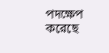পদক্ষেপ করেছে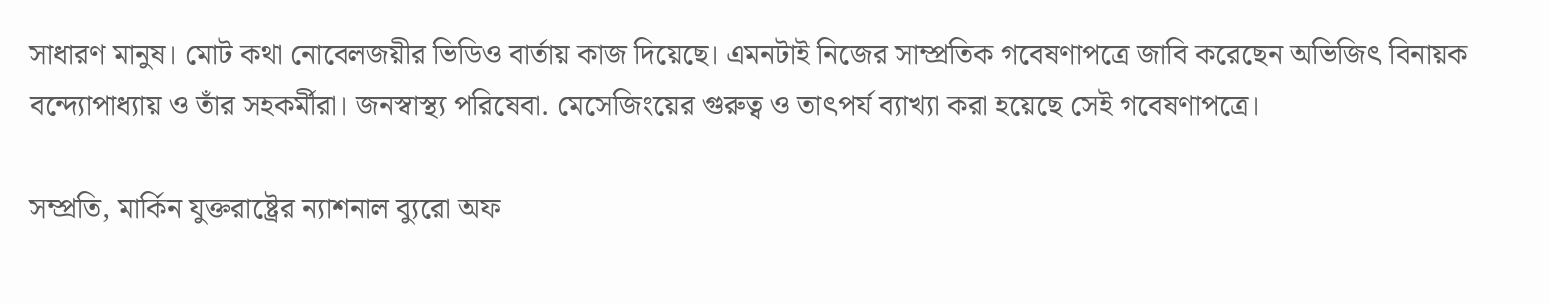সাধারণ মানুষ। মোট কথা নোবেলজয়ীর ভিডিও বার্তায় কাজ দিয়েছে। এমনটাই নিজের সাম্প্রতিক গবেষণাপত্রে জাবি করেছেন অভিজিৎ বিনায়ক বন্দ্যোপাধ্যায় ও তাঁর সহকর্মীরা। জনস্বাস্থ্য পরিষেবা. মেসেজিংয়ের গুরুত্ব ও তাৎপর্য ব্যাখ্যা করা হয়েছে সেই গবেষণাপত্রে।

সম্প্রতি, মার্কিন যুক্তরাষ্ট্রের ন্যাশনাল ব্যুরো অফ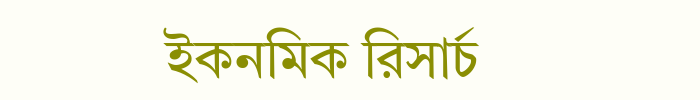ইকনমিক রিসার্চ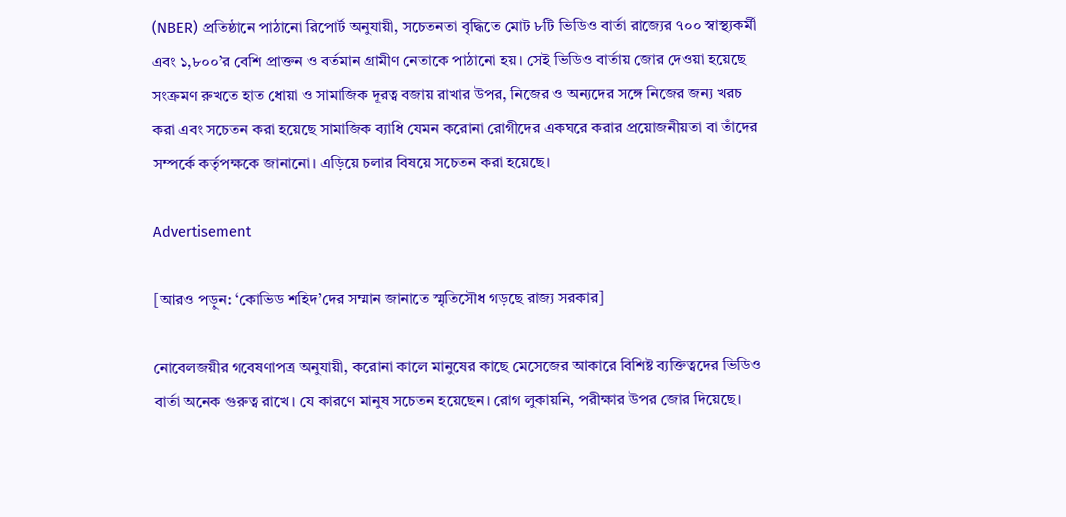(NBER) প্রতিষ্ঠানে পাঠানো রিপোর্ট অনুযায়ী, সচেতনতা বৃদ্ধিতে মোট ৮টি ভিডিও বার্তা রাজ্যের ৭০০ স্বাস্থ্যকর্মী এবং ১,৮০০’র বেশি প্রাক্তন ও বর্তমান গ্রামীণ নেতাকে পাঠানো হয়। সেই ভিডিও বার্তায় জোর দেওয়া হয়েছে সংক্রমণ রুখতে হাত ধোয়া ও সামাজিক দূরত্ব বজায় রাখার উপর, নিজের ও অন্যদের সঙ্গে নিজের জন্য খরচ করা এবং সচেতন করা হয়েছে সামাজিক ব্যাধি যেমন করোনা রোগীদের একঘরে করার প্রয়োজনীয়তা বা তাঁদের সম্পর্কে কর্তৃপক্ষকে জানানো। এড়িয়ে চলার বিষয়ে সচেতন করা হয়েছে।

Advertisement

[আরও পড়ুন: ‘কোভিড শহিদ’দের সম্মান জানাতে স্মৃতিসৌধ গড়ছে রাজ্য সরকার]

নোবেলজয়ীর গবেষণাপত্র অনুযায়ী, করোনা কালে মানুষের কাছে মেসেজের আকারে বিশিষ্ট ব্যক্তিত্বদের ভিডিও বার্তা অনেক গুরুত্ব রাখে। যে কারণে মানুষ সচেতন হয়েছেন। রোগ লুকায়নি, পরীক্ষার উপর জোর দিয়েছে।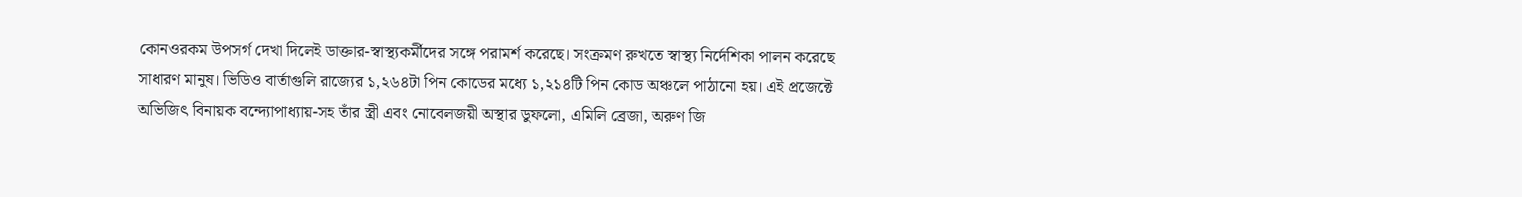কোনওরকম উপসর্গ দেখা দিলেই ডাক্তার-স্বাস্থ্যকর্মীদের সঙ্গে পরামর্শ করেছে। সংক্রমণ রুখতে স্বাস্থ্য নির্দেশিকা পালন করেছে সাধারণ মানুষ। ভিডিও বার্তাগুলি রাজ্যের ১,২৬৪টা পিন কোডের মধ্যে ১,২১৪টি পিন কোড অঞ্চলে পাঠানো হয়। এই প্রজেক্টে অভিজিৎ বিনায়ক বন্দ্যোপাধ্যায়-সহ তাঁর স্ত্রী এবং নোবেলজয়ী অস্থার ডুফলো, এমিলি ব্রেজা, অরুণ জি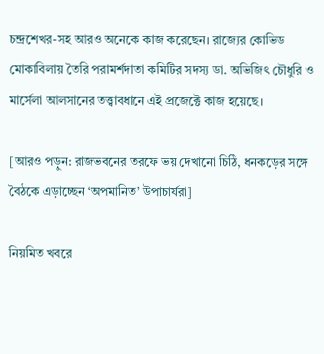চন্দ্রশেখর-সহ আরও অনেকে কাজ করেছেন। রাজ্যের কোভিড মোকাবিলায় তৈরি পরামর্শদাতা কমিটির সদস্য ডা. অভিজিৎ চৌধুরি ও মার্সেলা আলসানের তত্ত্বাবধানে এই প্রজেক্টে কাজ হয়েছে।

[আরও পড়ুন: রাজভবনের তরফে ভয় দেখানো চিঠি, ধনকড়ের সঙ্গে বৈঠকে এড়াচ্ছেন ‘অপমানিত’ উপাচার্যরা]

নিয়মিত খবরে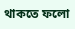থাকতে ফলো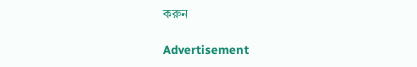করুন

Advertisement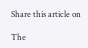Share this article on

The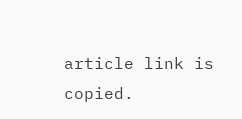article link is copied.